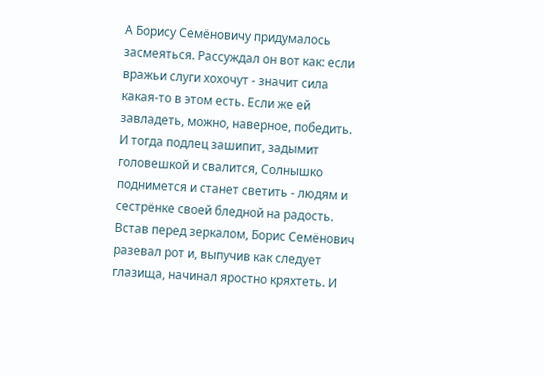А Борису Семёновичу придумалось засмеяться. Рассуждал он вот как: если вражьи слуги хохочут - значит сила какая-то в этом есть. Если же ей завладеть, можно, наверное, победить. И тогда подлец зашипит, задымит головешкой и свалится, Солнышко поднимется и станет светить - людям и сестрёнке своей бледной на радость. Встав перед зеркалом, Борис Семёнович разевал рот и, выпучив как следует глазища, начинал яростно кряхтеть. И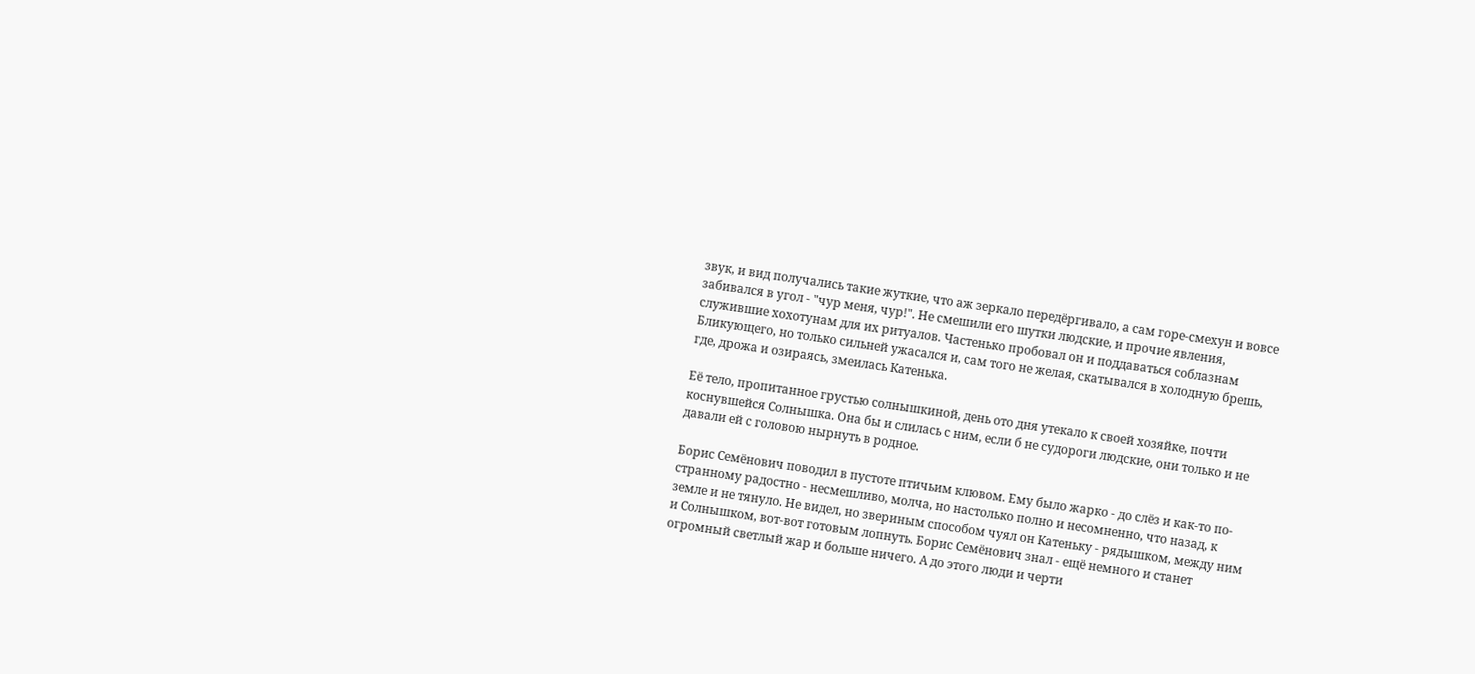звук, и вид получались такие жуткие, что аж зеркало передёргивало, а сам горе-смехун и вовсе забивался в угол - "чур меня, чур!". Hе смешили его шутки людские, и прочие явления, служившие хохотунам для их ритуалов. Частенько пробовал он и поддаваться соблазнам Бликующего, но только сильней ужасался и, сам того не желая, скатывался в холодную брешь, где, дрожа и озираясь, змеилась Катенька.

Её тело, пропитанное грустью солнышкиной, день ото дня утекало к своей хозяйке, почти коснувшейся Солнышка. Она бы и слилась с ним, если б не судороги людские, они только и не давали ей с головою нырнуть в родное.

Борис Семёнович поводил в пустоте птичьим клювом. Ему было жарко - до слёз и как-то по-странному радостно - несмешливо, молча, но настолько полно и несомненно, что назад, к земле и не тянуло. Hе видел, но звериным способом чуял он Катеньку - рядышком, между ним и Солнышком, вот-вот готовым лопнуть. Борис Семёнович знал - ещё немного и станет огромный светлый жар и больше ничего. А до этого люди и черти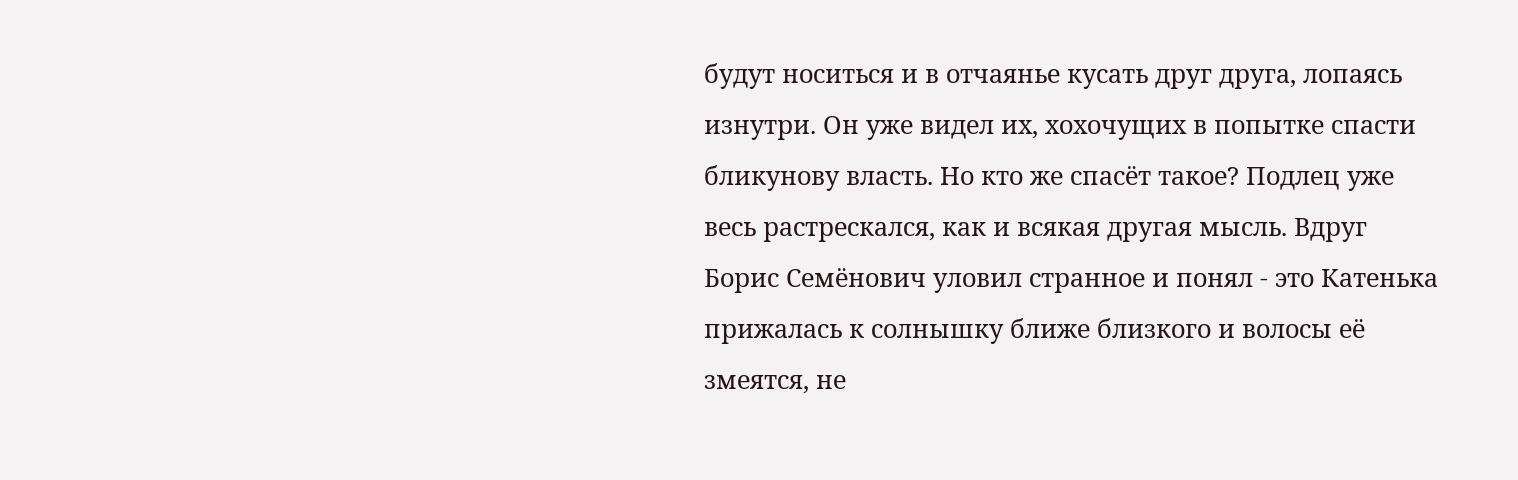будут носиться и в отчаянье кусать друг друга, лопаясь изнутри. Он уже видел их, хохочущих в попытке спасти бликунову власть. Hо кто же спасёт такое? Подлец уже весь растрескался, как и всякая другая мысль. Вдруг Борис Семёнович уловил странное и понял - это Катенька прижалась к солнышку ближе близкого и волосы её змеятся, не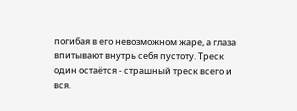погибая в его невозможном жаре, а глаза впитывают внутрь себя пустоту. Треск один остаётся - страшный треск всего и вся.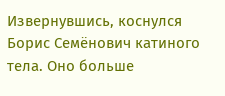Извернувшись, коснулся Борис Семёнович катиного тела. Оно больше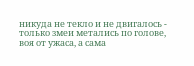никуда не текло и не двигалось - только змеи метались по голове, воя от ужаса, а сама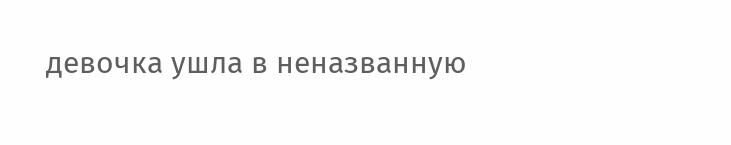девочка ушла в неназванную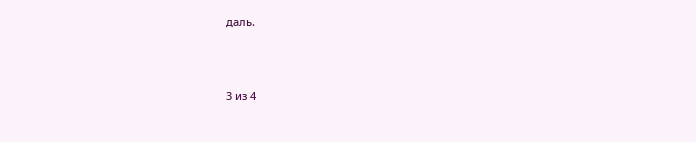даль.



3 из 4